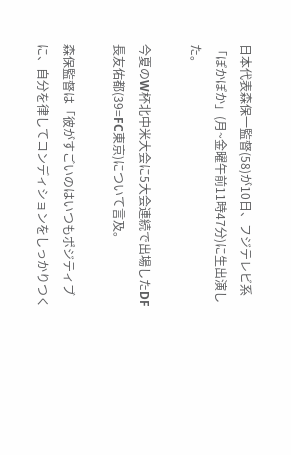日本代表森保一監督(58)が10日、フジテレビ系「ぽかぽか」(月~金曜午前11時47分)に生出演した。

今夏のW杯北中米大会に5大会連続で出場したDF長友佑都(39=FC東京)について言及。

森保監督は「彼がすごいのはいつもポジティブに、自分を律してコンディションをしっかりつく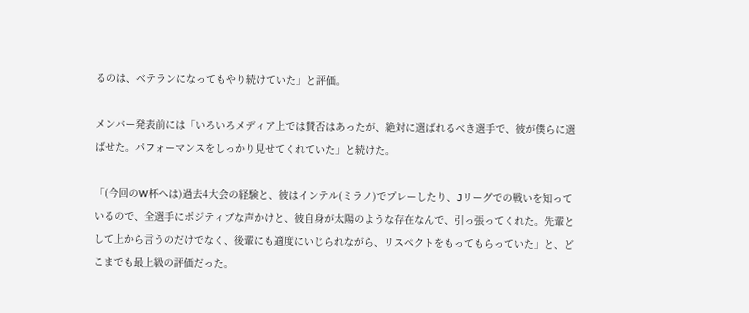るのは、ベテランになってもやり続けていた」と評価。

メンバー発表前には「いろいろメディア上では賛否はあったが、絶対に選ばれるべき選手で、彼が僕らに選ばせた。パフォーマンスをしっかり見せてくれていた」と続けた。

「(今回のW杯へは)過去4大会の経験と、彼はインテル(ミラノ)でプレーしたり、Jリーグでの戦いを知っているので、全選手にポジティブな声かけと、彼自身が太陽のような存在なんで、引っ張ってくれた。先輩として上から言うのだけでなく、後輩にも適度にいじられながら、リスペクトをもってもらっていた」と、どこまでも最上級の評価だった。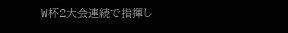W杯2大会連続で指揮し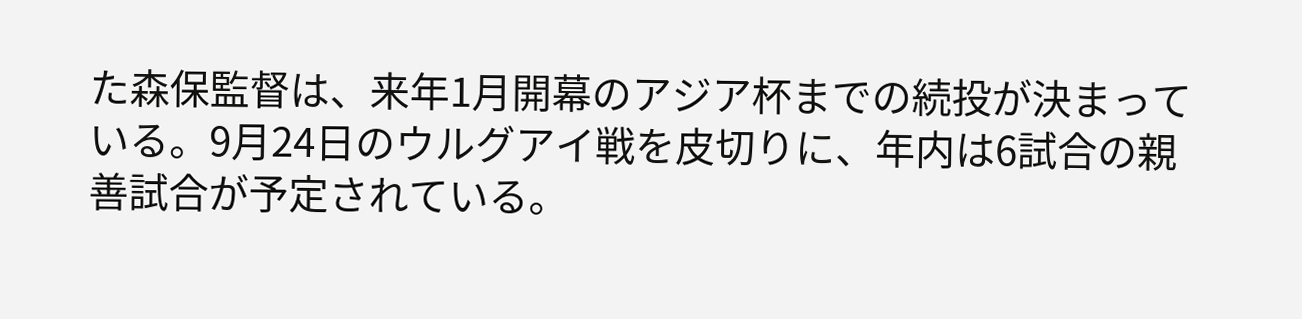た森保監督は、来年1月開幕のアジア杯までの続投が決まっている。9月24日のウルグアイ戦を皮切りに、年内は6試合の親善試合が予定されている。